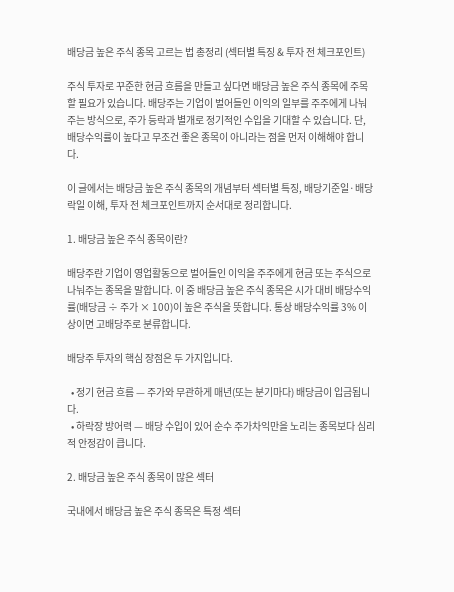배당금 높은 주식 종목 고르는 법 총정리 (섹터별 특징 & 투자 전 체크포인트)

주식 투자로 꾸준한 현금 흐름을 만들고 싶다면 배당금 높은 주식 종목에 주목할 필요가 있습니다. 배당주는 기업이 벌어들인 이익의 일부를 주주에게 나눠주는 방식으로, 주가 등락과 별개로 정기적인 수입을 기대할 수 있습니다. 단, 배당수익률이 높다고 무조건 좋은 종목이 아니라는 점을 먼저 이해해야 합니다.

이 글에서는 배당금 높은 주식 종목의 개념부터 섹터별 특징, 배당기준일·배당락일 이해, 투자 전 체크포인트까지 순서대로 정리합니다.

1. 배당금 높은 주식 종목이란?

배당주란 기업이 영업활동으로 벌어들인 이익을 주주에게 현금 또는 주식으로 나눠주는 종목을 말합니다. 이 중 배당금 높은 주식 종목은 시가 대비 배당수익률(배당금 ÷ 주가 × 100)이 높은 주식을 뜻합니다. 통상 배당수익률 3% 이상이면 고배당주로 분류합니다.

배당주 투자의 핵심 장점은 두 가지입니다.

  • 정기 현금 흐름 — 주가와 무관하게 매년(또는 분기마다) 배당금이 입금됩니다.
  • 하락장 방어력 — 배당 수입이 있어 순수 주가차익만을 노리는 종목보다 심리적 안정감이 큽니다.

2. 배당금 높은 주식 종목이 많은 섹터

국내에서 배당금 높은 주식 종목은 특정 섹터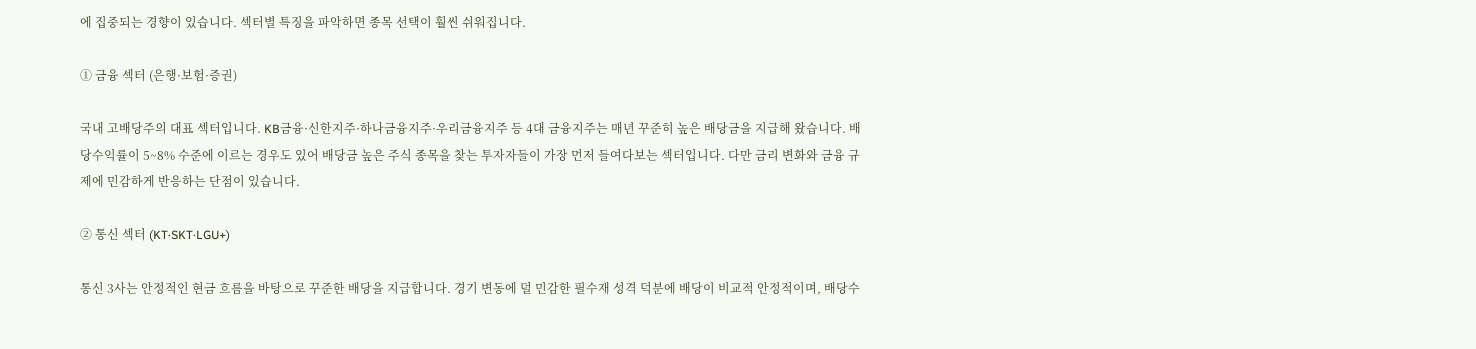에 집중되는 경향이 있습니다. 섹터별 특징을 파악하면 종목 선택이 훨씬 쉬워집니다.

① 금융 섹터 (은행·보험·증권)

국내 고배당주의 대표 섹터입니다. KB금융·신한지주·하나금융지주·우리금융지주 등 4대 금융지주는 매년 꾸준히 높은 배당금을 지급해 왔습니다. 배당수익률이 5~8% 수준에 이르는 경우도 있어 배당금 높은 주식 종목을 찾는 투자자들이 가장 먼저 들여다보는 섹터입니다. 다만 금리 변화와 금융 규제에 민감하게 반응하는 단점이 있습니다.

② 통신 섹터 (KT·SKT·LGU+)

통신 3사는 안정적인 현금 흐름을 바탕으로 꾸준한 배당을 지급합니다. 경기 변동에 덜 민감한 필수재 성격 덕분에 배당이 비교적 안정적이며, 배당수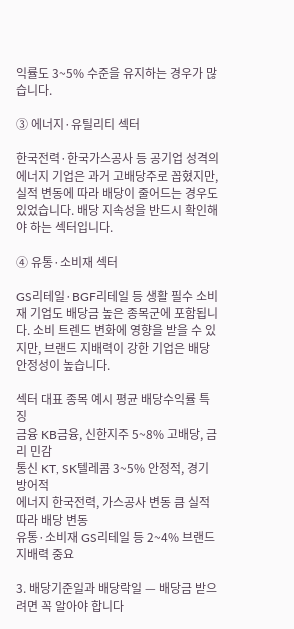익률도 3~5% 수준을 유지하는 경우가 많습니다.

③ 에너지·유틸리티 섹터

한국전력·한국가스공사 등 공기업 성격의 에너지 기업은 과거 고배당주로 꼽혔지만, 실적 변동에 따라 배당이 줄어드는 경우도 있었습니다. 배당 지속성을 반드시 확인해야 하는 섹터입니다.

④ 유통·소비재 섹터

GS리테일·BGF리테일 등 생활 필수 소비재 기업도 배당금 높은 종목군에 포함됩니다. 소비 트렌드 변화에 영향을 받을 수 있지만, 브랜드 지배력이 강한 기업은 배당 안정성이 높습니다.

섹터 대표 종목 예시 평균 배당수익률 특징
금융 KB금융, 신한지주 5~8% 고배당, 금리 민감
통신 KT, SK텔레콤 3~5% 안정적, 경기 방어적
에너지 한국전력, 가스공사 변동 큼 실적 따라 배당 변동
유통·소비재 GS리테일 등 2~4% 브랜드 지배력 중요

3. 배당기준일과 배당락일 — 배당금 받으려면 꼭 알아야 합니다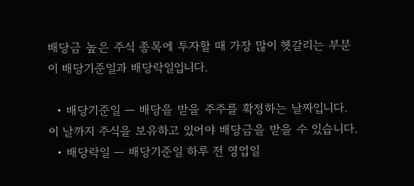배당금 높은 주식 종목에 투자할 때 가장 많이 헷갈리는 부분이 배당기준일과 배당락일입니다.

  • 배당기준일 — 배당을 받을 주주를 확정하는 날짜입니다. 이 날까지 주식을 보유하고 있어야 배당금을 받을 수 있습니다.
  • 배당락일 — 배당기준일 하루 전 영업일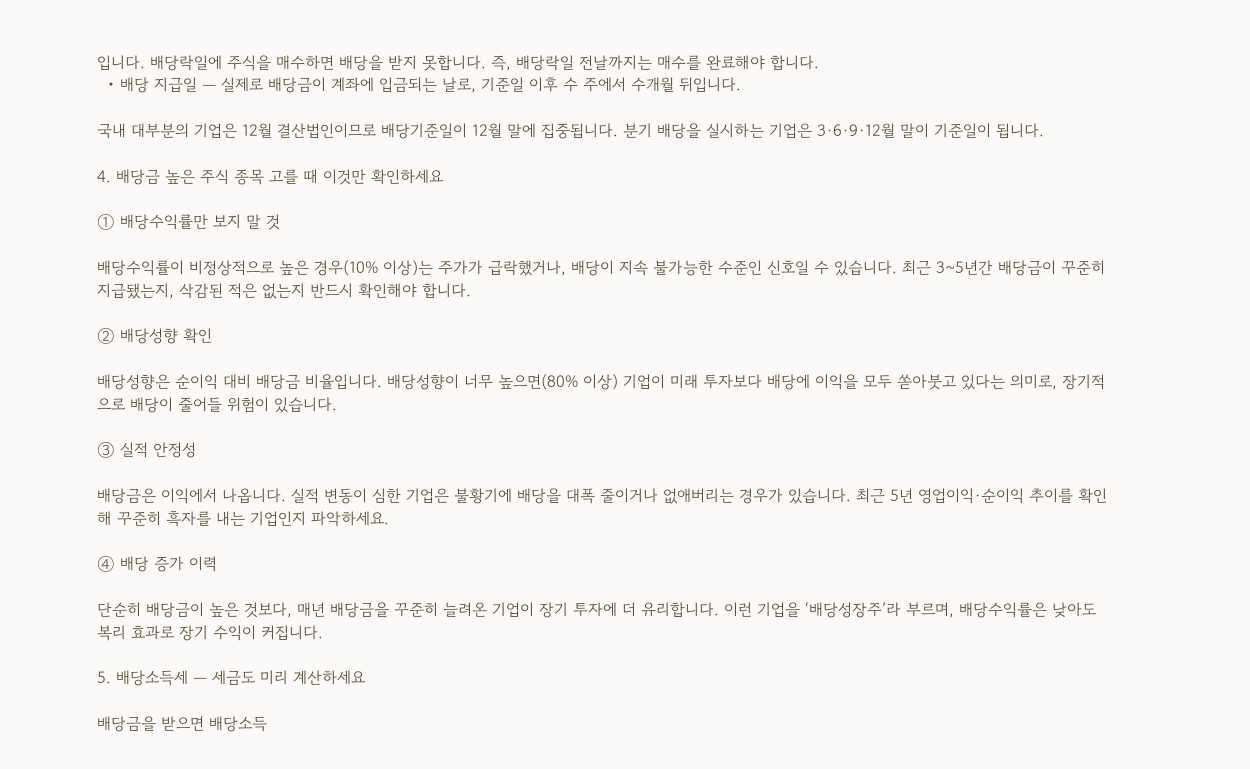입니다. 배당락일에 주식을 매수하면 배당을 받지 못합니다. 즉, 배당락일 전날까지는 매수를 완료해야 합니다.
  • 배당 지급일 — 실제로 배당금이 계좌에 입금되는 날로, 기준일 이후 수 주에서 수개월 뒤입니다.

국내 대부분의 기업은 12월 결산법인이므로 배당기준일이 12월 말에 집중됩니다. 분기 배당을 실시하는 기업은 3·6·9·12월 말이 기준일이 됩니다.

4. 배당금 높은 주식 종목 고를 때 이것만 확인하세요

① 배당수익률만 보지 말 것

배당수익률이 비정상적으로 높은 경우(10% 이상)는 주가가 급락했거나, 배당이 지속 불가능한 수준인 신호일 수 있습니다. 최근 3~5년간 배당금이 꾸준히 지급됐는지, 삭감된 적은 없는지 반드시 확인해야 합니다.

② 배당성향 확인

배당성향은 순이익 대비 배당금 비율입니다. 배당성향이 너무 높으면(80% 이상) 기업이 미래 투자보다 배당에 이익을 모두 쏟아붓고 있다는 의미로, 장기적으로 배당이 줄어들 위험이 있습니다.

③ 실적 안정성

배당금은 이익에서 나옵니다. 실적 변동이 심한 기업은 불황기에 배당을 대폭 줄이거나 없애버리는 경우가 있습니다. 최근 5년 영업이익·순이익 추이를 확인해 꾸준히 흑자를 내는 기업인지 파악하세요.

④ 배당 증가 이력

단순히 배당금이 높은 것보다, 매년 배당금을 꾸준히 늘려온 기업이 장기 투자에 더 유리합니다. 이런 기업을 ‘배당성장주’라 부르며, 배당수익률은 낮아도 복리 효과로 장기 수익이 커집니다.

5. 배당소득세 — 세금도 미리 계산하세요

배당금을 받으면 배당소득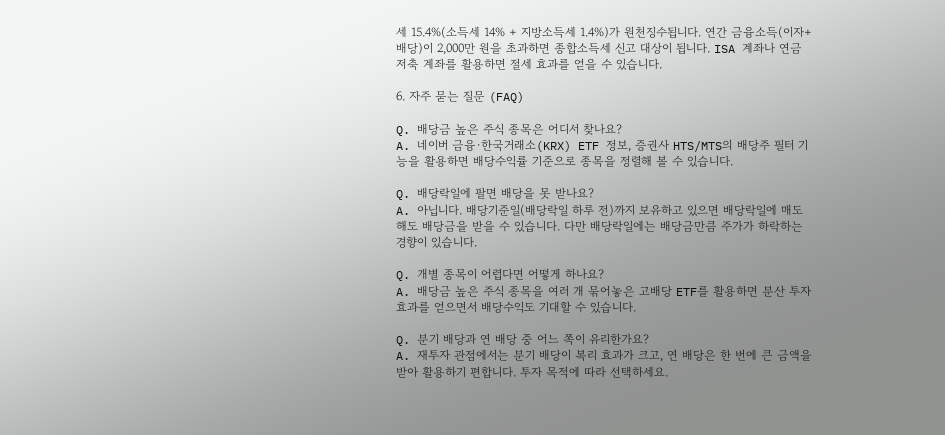세 15.4%(소득세 14% + 지방소득세 1.4%)가 원천징수됩니다. 연간 금융소득(이자+배당)이 2,000만 원을 초과하면 종합소득세 신고 대상이 됩니다. ISA 계좌나 연금저축 계좌를 활용하면 절세 효과를 얻을 수 있습니다.

6. 자주 묻는 질문 (FAQ)

Q. 배당금 높은 주식 종목은 어디서 찾나요?
A. 네이버 금융·한국거래소(KRX) ETF 정보, 증권사 HTS/MTS의 배당주 필터 기능을 활용하면 배당수익률 기준으로 종목을 정렬해 볼 수 있습니다.

Q. 배당락일에 팔면 배당을 못 받나요?
A. 아닙니다. 배당기준일(배당락일 하루 전)까지 보유하고 있으면 배당락일에 매도해도 배당금을 받을 수 있습니다. 다만 배당락일에는 배당금만큼 주가가 하락하는 경향이 있습니다.

Q. 개별 종목이 어렵다면 어떻게 하나요?
A. 배당금 높은 주식 종목을 여러 개 묶어놓은 고배당 ETF를 활용하면 분산 투자 효과를 얻으면서 배당수익도 기대할 수 있습니다.

Q. 분기 배당과 연 배당 중 어느 쪽이 유리한가요?
A. 재투자 관점에서는 분기 배당이 복리 효과가 크고, 연 배당은 한 번에 큰 금액을 받아 활용하기 편합니다. 투자 목적에 따라 선택하세요.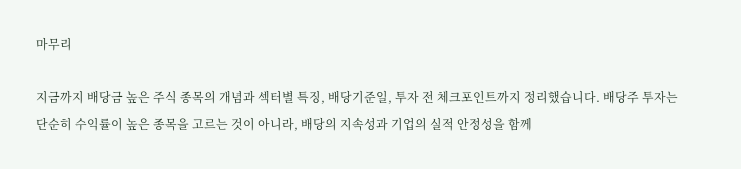마무리

지금까지 배당금 높은 주식 종목의 개념과 섹터별 특징, 배당기준일, 투자 전 체크포인트까지 정리했습니다. 배당주 투자는 단순히 수익률이 높은 종목을 고르는 것이 아니라, 배당의 지속성과 기업의 실적 안정성을 함께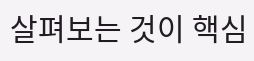살펴보는 것이 핵심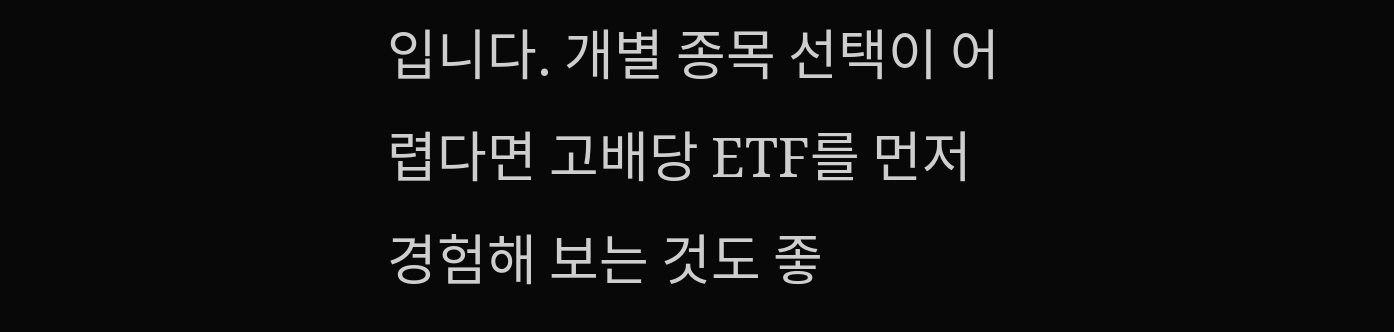입니다. 개별 종목 선택이 어렵다면 고배당 ETF를 먼저 경험해 보는 것도 좋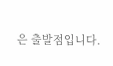은 출발점입니다.